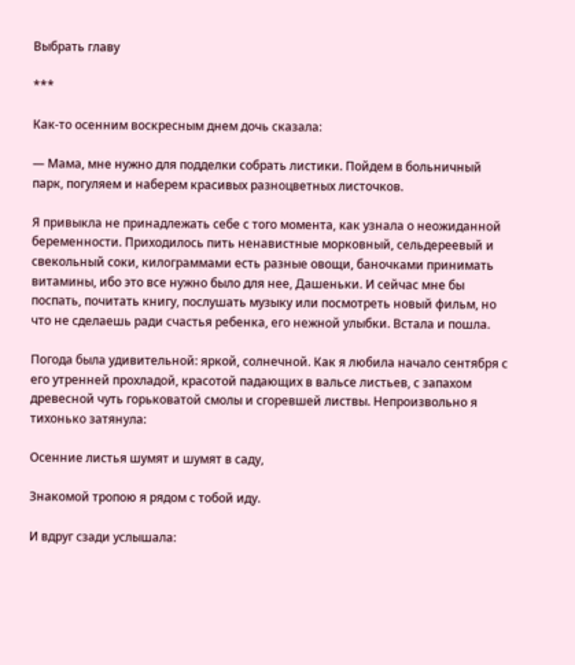Выбрать главу

***

Как-то осенним воскресным днем дочь сказала:

— Мама, мне нужно для подделки собрать листики. Пойдем в больничный парк, погуляем и наберем красивых разноцветных листочков.

Я привыкла не принадлежать себе с того момента, как узнала о неожиданной беременности. Приходилось пить ненавистные морковный, сельдереевый и свекольный соки, килограммами есть разные овощи, баночками принимать витамины, ибо это все нужно было для нее, Дашеньки. И сейчас мне бы поспать, почитать книгу, послушать музыку или посмотреть новый фильм, но что не сделаешь ради счастья ребенка, его нежной улыбки. Встала и пошла.

Погода была удивительной: яркой, солнечной. Как я любила начало сентября с его утренней прохладой, красотой падающих в вальсе листьев, с запахом древесной чуть горьковатой смолы и сгоревшей листвы. Непроизвольно я тихонько затянула:

Осенние листья шумят и шумят в саду,

Знакомой тропою я рядом с тобой иду.

И вдруг сзади услышала: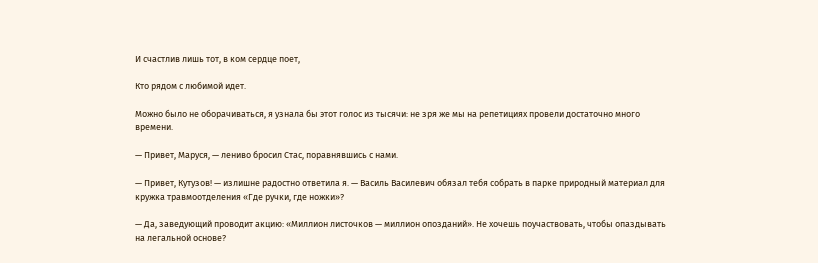И счастлив лишь тот, в ком сердце поет,

Кто рядом с любимой идет.

Можно было не оборачиваться, я узнала бы этот голос из тысячи: не зря же мы на репетициях провели достаточно много времени.

— Привет, Маруся, — лениво бросил Стас, поравнявшись с нами.

— Привет, Кутузов! — излишне радостно ответила я. — Василь Василевич обязал тебя собрать в парке природный материал для кружка травмоотделения «Где ручки, где ножки»?

— Да, заведующий проводит акцию: «Миллион листочков — миллион опозданий». Не хочешь поучаствовать, чтобы опаздывать на легальной основе?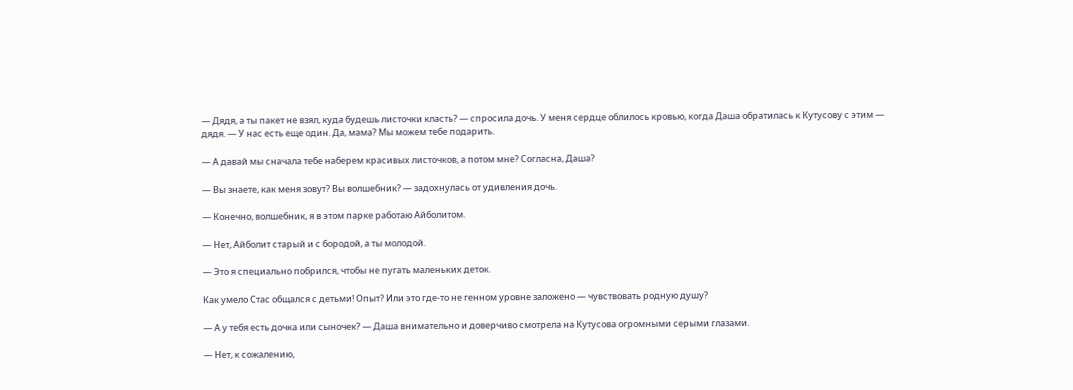— Дядя, а ты пакет не взял, куда будешь листочки класть? — спросила дочь. У меня сердце облилось кровью, когда Даша обратилась к Кутусову с этим — дядя. — У нас есть еще один. Да, мама? Мы можем тебе подарить.

— А давай мы сначала тебе наберем красивых листочков, а потом мне? Согласна, Даша?

— Вы знаете, как меня зовут? Вы волшебник? — задохнулась от удивления дочь.

— Конечно, волшебник, я в этом парке работаю Айболитом.

— Нет, Айболит старый и с бородой, а ты молодой.

— Это я специально побрился, чтобы не пугать маленьких деток.

Как умело Стас общался с детьми! Опыт? Или это где-то не генном уровне заложено — чувствовать родную душу?

— А у тебя есть дочка или сыночек? — Даша внимательно и доверчиво смотрела на Кутусова огромными серыми глазами.

— Нет, к сожалению,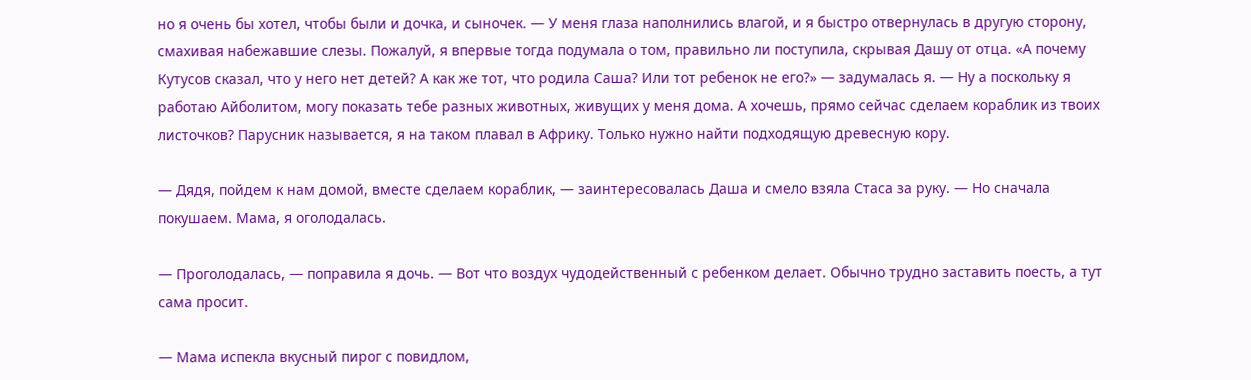но я очень бы хотел, чтобы были и дочка, и сыночек. — У меня глаза наполнились влагой, и я быстро отвернулась в другую сторону, смахивая набежавшие слезы. Пожалуй, я впервые тогда подумала о том, правильно ли поступила, скрывая Дашу от отца. «А почему Кутусов сказал, что у него нет детей? А как же тот, что родила Саша? Или тот ребенок не его?» — задумалась я. — Ну а поскольку я работаю Айболитом, могу показать тебе разных животных, живущих у меня дома. А хочешь, прямо сейчас сделаем кораблик из твоих листочков? Парусник называется, я на таком плавал в Африку. Только нужно найти подходящую древесную кору.

— Дядя, пойдем к нам домой, вместе сделаем кораблик, — заинтересовалась Даша и смело взяла Стаса за руку. — Но сначала покушаем. Мама, я оголодалась.

— Проголодалась, — поправила я дочь. — Вот что воздух чудодейственный с ребенком делает. Обычно трудно заставить поесть, а тут сама просит.

— Мама испекла вкусный пирог с повидлом,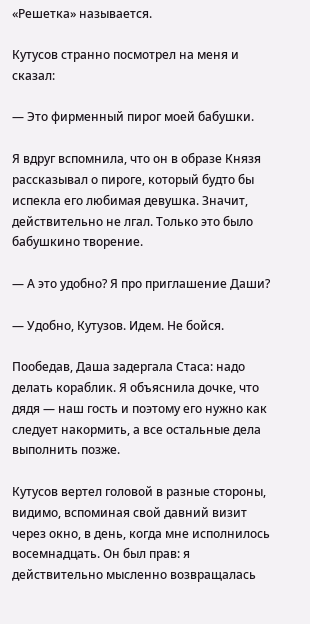«Решетка» называется.

Кутусов странно посмотрел на меня и сказал:

— Это фирменный пирог моей бабушки.

Я вдруг вспомнила, что он в образе Князя рассказывал о пироге, который будто бы испекла его любимая девушка. Значит, действительно не лгал. Только это было бабушкино творение.

— А это удобно? Я про приглашение Даши?

— Удобно, Кутузов. Идем. Не бойся.

Пообедав, Даша задергала Стаса: надо делать кораблик. Я объяснила дочке, что дядя — наш гость и поэтому его нужно как следует накормить, а все остальные дела выполнить позже.

Кутусов вертел головой в разные стороны, видимо, вспоминая свой давний визит через окно, в день, когда мне исполнилось восемнадцать. Он был прав: я действительно мысленно возвращалась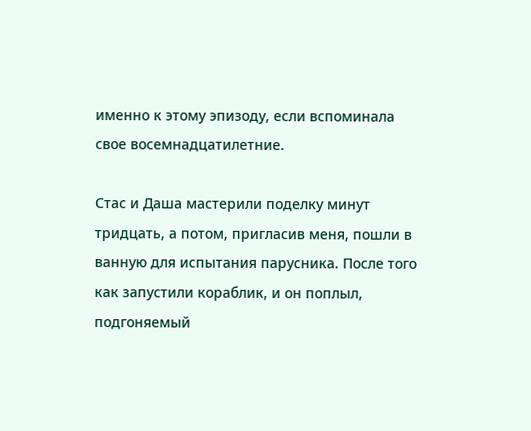именно к этому эпизоду, если вспоминала свое восемнадцатилетние.

Стас и Даша мастерили поделку минут тридцать, а потом, пригласив меня, пошли в ванную для испытания парусника. После того как запустили кораблик, и он поплыл, подгоняемый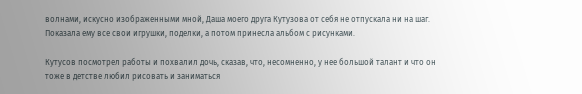волнами, искусно изображенными мной, Даша моего друга Кутузова от себя не отпускала ни на шаг. Показала ему все свои игрушки, поделки, а потом принесла альбом с рисунками.

Кутусов посмотрел работы и похвалил дочь, сказав, что, несомненно, у нее большой талант и что он тоже в детстве любил рисовать и заниматься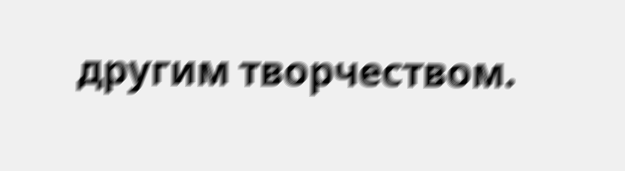другим творчеством.